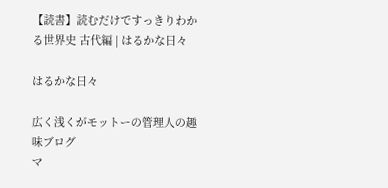【読書】読むだけですっきりわかる世界史 古代編 | はるかな日々

はるかな日々

広く浅くがモットーの管理人の趣味ブログ
マ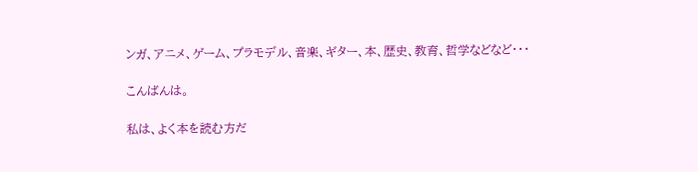ンガ、アニメ、ゲーム、プラモデル、音楽、ギター、本、歴史、教育、哲学などなど・・・

こんばんは。

私は、よく本を読む方だ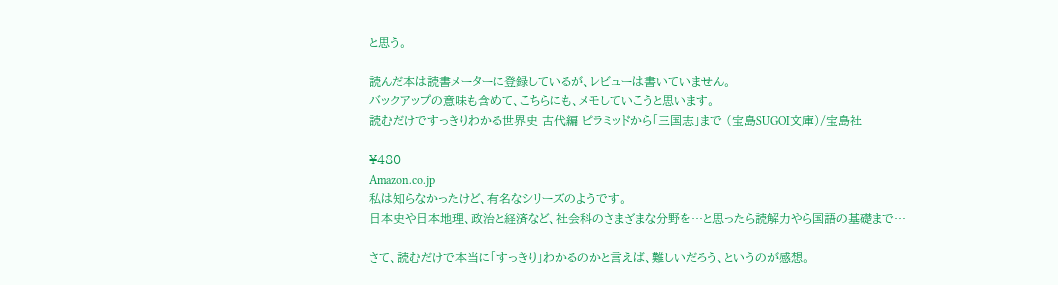と思う。

読んだ本は読書メーターに登録しているが、レビューは書いていません。
バックアップの意味も含めて、こちらにも、メモしていこうと思います。
読むだけですっきりわかる世界史 古代編 ピラミッドから「三国志」まで (宝島SUGOI文庫)/宝島社

¥480
Amazon.co.jp
私は知らなかったけど、有名なシリーズのようです。
日本史や日本地理、政治と経済など、社会科のさまざまな分野を…と思ったら読解力やら国語の基礎まで…

さて、読むだけで本当に「すっきり」わかるのかと言えば、難しいだろう、というのが感想。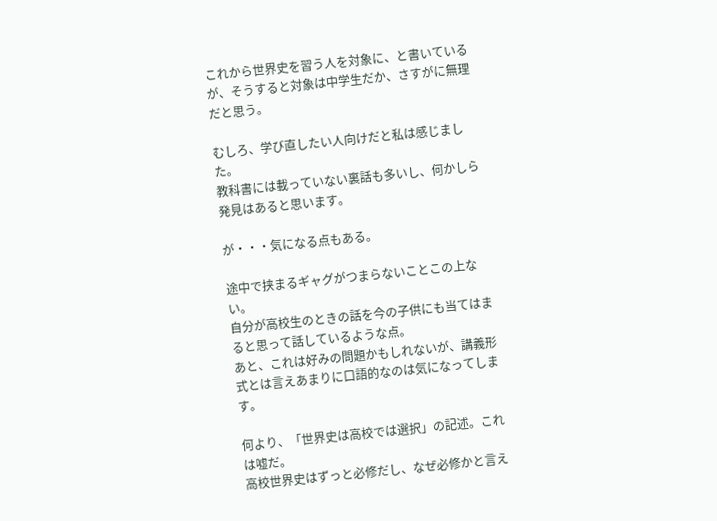これから世界史を習う人を対象に、と書いているが、そうすると対象は中学生だか、さすがに無理だと思う。

むしろ、学び直したい人向けだと私は感じました。
教科書には載っていない裏話も多いし、何かしら発見はあると思います。

が・・・気になる点もある。

途中で挟まるギャグがつまらないことこの上ない。
自分が高校生のときの話を今の子供にも当てはまると思って話しているような点。
あと、これは好みの問題かもしれないが、講義形式とは言えあまりに口語的なのは気になってします。

何より、「世界史は高校では選択」の記述。これは嘘だ。
高校世界史はずっと必修だし、なぜ必修かと言え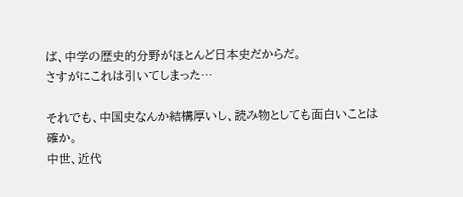ば、中学の歴史的分野がほとんど日本史だからだ。
さすがにこれは引いてしまった…

それでも、中国史なんか結構厚いし、読み物としても面白いことは確か。
中世、近代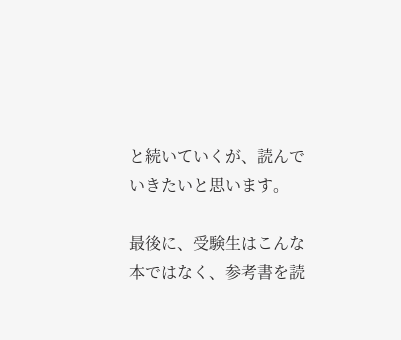と続いていくが、読んでいきたいと思います。

最後に、受験生はこんな本ではなく、参考書を読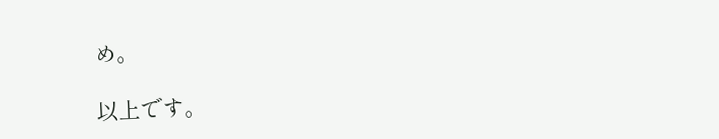め。

以上です。